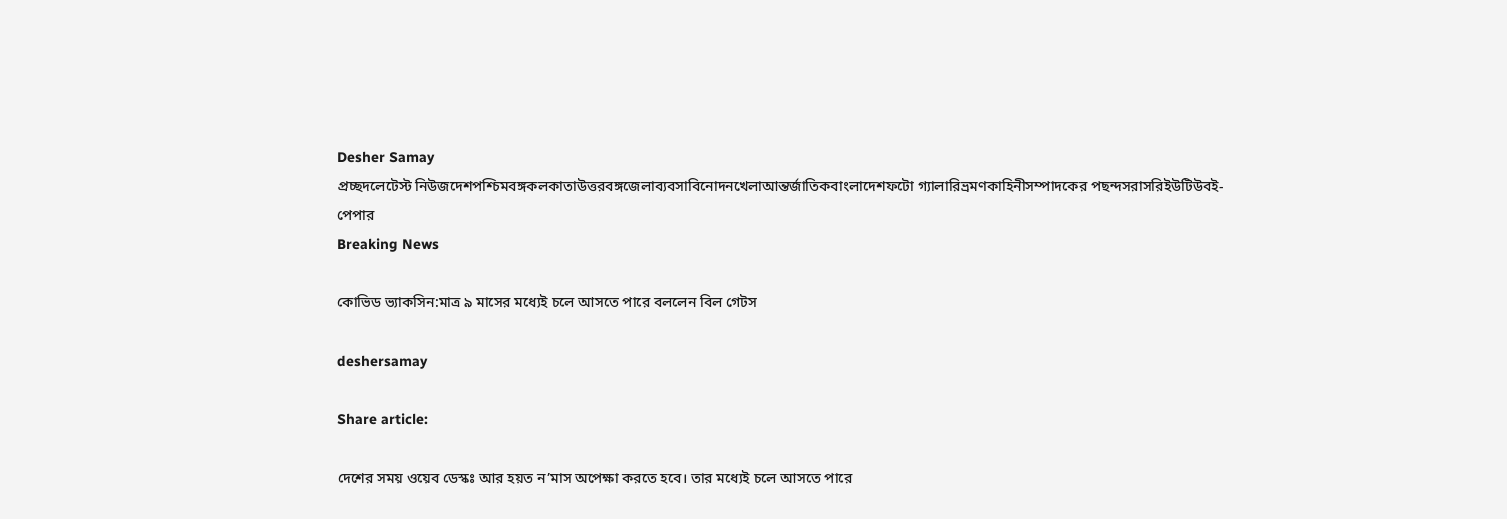Desher Samay
প্রচ্ছদলেটেস্ট নিউজদেশপশ্চিমবঙ্গকলকাতাউত্তরবঙ্গজেলাব্যবসাবিনোদনখেলাআন্তর্জাতিকবাংলাদেশফটো গ্যালারিভ্রমণকাহিনীসম্পাদকের পছন্দসরাসরিইউটিউবই-পেপার
Breaking News

কোভিড ভ্যাকসিন:মাত্র ৯ মাসের মধ্যেই চলে আসতে পারে বললেন বিল গেটস

deshersamay

Share article:

দেশের সময় ওয়েব ডেস্কঃ আর হয়ত ন’মাস অপেক্ষা করতে হবে। তার মধ্যেই চলে আসতে পারে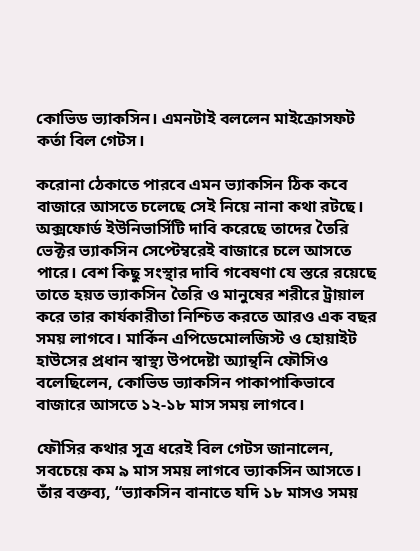কোভিড ভ্যাকসিন। এমনটাই বললেন মাইক্রোসফট কর্তা বিল গেটস।

করোনা ঠেকাতে পারবে এমন ভ্যাকসিন ঠিক কবে বাজারে আসতে চলেছে সেই নিয়ে নানা কথা রটছে। অক্সফোর্ড ইউনিভার্সিটি দাবি করেছে তাদের তৈরি ভেক্টর ভ্যাকসিন সেপ্টেম্বরেই বাজারে চলে আসতে পারে। বেশ কিছু সংস্থার দাবি গবেষণা যে স্তরে রয়েছে তাতে হয়ত ভ্যাকসিন তৈরি ও মানুষের শরীরে ট্রায়াল করে তার কার্যকারীতা নিশ্চিত করতে আরও এক বছর সময় লাগবে। মার্কিন এপিডেমোলজিস্ট ও হোয়াইট হাউসের প্রধান স্বাস্থ্য উপদেষ্টা অ্যান্থনি ফৌসিও বলেছিলেন, কোভিড ভ্যাকসিন পাকাপাকিভাবে বাজারে আসতে ১২-১৮ মাস সময় লাগবে।

ফৌসির কথার সূত্র ধরেই বিল গেটস জানালেন, সবচেয়ে কম ৯ মাস সময় লাগবে ভ্যাকসিন আসতে। তাঁর বক্তব্য, “ভ্যাকসিন বানাতে যদি ১৮ মাসও সময়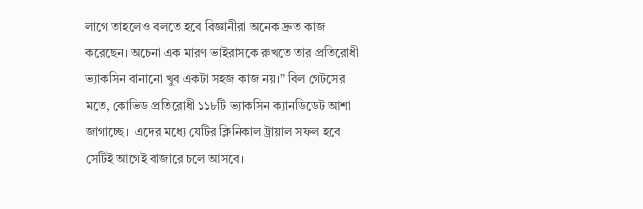লাগে তাহলেও বলতে হবে বিজ্ঞানীরা অনেক দ্রুত কাজ করেছেন। অচেনা এক মারণ ভাইরাসকে রুখতে তার প্রতিরোধী ভ্যাকসিন বানানো খুব একটা সহজ কাজ নয়।” বিল গেটসের মতে, কোভিড প্রতিরোধী ১১৮টি ভ্যাকসিন ক্যানডিডেট আশা জাগাচ্ছে।  এদের মধ্যে যেটির ক্লিনিকাল ট্রায়াল সফল হবে সেটিই আগেই বাজারে চলে আসবে।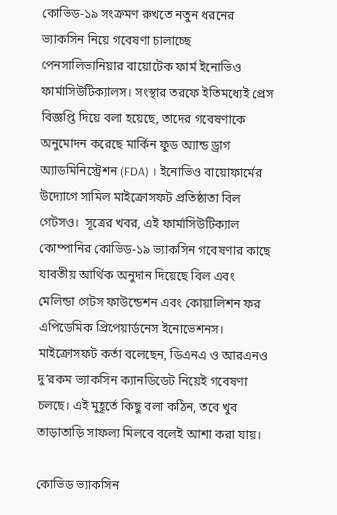কোভিড-১৯ সংক্রমণ রুখতে নতুন ধরনের ভ্যাকসিন নিয়ে গবেষণা চালাচ্ছে পেনসালিভানিয়ার বায়োটেক ফার্ম ইনোভিও ফার্মাসিউটিক্যালস। সংস্থার তরফে ইতিমধ্যেই প্রেস বিজ্ঞপ্তি দিয়ে বলা হয়েছে, তাদের গবেষণাকে অনুমোদন করেছে মার্কিন ফুড অ্যান্ড ড্রাগ অ্যাডমিনিস্ট্রেশন (FDA) । ইনোভিও বায়োফার্মের উদ্যোগে সামিল মাইক্রোসফট প্রতিষ্ঠাতা বিল গেটসও।  সূত্রের খবর, এই ফার্মাসিউটিক্যাল কোম্পানির কোভিড-১৯ ভ্যাকসিন গবেষণার কাছে যাবতীয় আর্থিক অনুদান দিয়েছে বিল এবং মেলিন্ডা গেটস ফাউন্ডেশন এবং কোয়ালিশন ফর এপিডেমিক প্রিপেয়ার্ডনেস ইনোভেশনস। মাইক্রোসফট কর্তা বলেছেন, ডিএনএ ও আরএনও দু’রকম ভ্যাকসিন ক্যানডিডেট নিয়েই গবেষণা চলছে। এই মুহূর্তে কিছু বলা কঠিন, তবে খুব তাড়াতাড়ি সাফল্য মিলবে বলেই আশা করা যায়।

কোভিড ভ্যাকসিন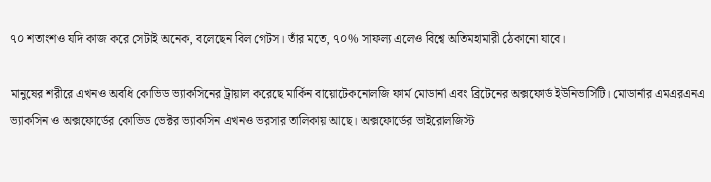৭০ শতাংশও যদি কাজ করে সেটাই অনেক, বলেছেন বিল গেটস। তাঁর মতে, ৭০% সাফল্য এলেও বিশ্বে অতিমহামারী ঠেকানো যাবে।

মানুষের শরীরে এখনও অবধি কোভিড ভ্যাকসিনের ট্রায়াল করেছে মার্কিন বায়োটেকনোলজি ফার্ম মোডার্না এবং ব্রিটেনের অক্সফোর্ড ইউনিভার্সিটি। মোডার্নার এমএরএনএ ভ্যাকসিন ও অক্সফোর্ডের কোভিড ভেক্টর ভ্যাকসিন এখনও ভরসার তালিকায় আছে। অক্সফোর্ডের ভাইরোলজিস্ট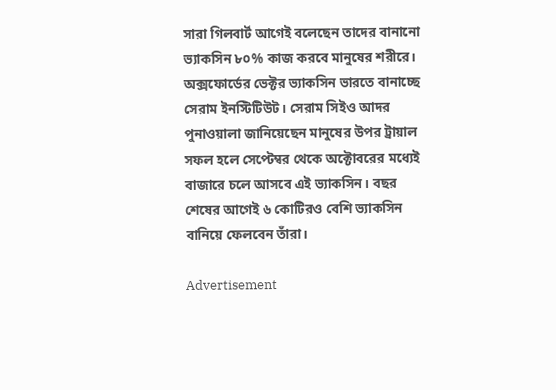সারা গিলবার্ট আগেই বলেছেন তাদের বানানো ভ্যাকসিন ৮০% কাজ করবে মানুষের শরীরে। অক্সফোর্ডের ভেক্টর ভ্যাকসিন ভারতে বানাচ্ছে সেরাম ইনস্টিটিউট। সেরাম সিইও আদর পুনাওয়ালা জানিয়েছেন মানুষের উপর ট্রায়াল সফল হলে সেপ্টেম্বর থেকে অক্টোবরের মধ্যেই বাজারে চলে আসবে এই ভ্যাকসিন। বছর শেষের আগেই ৬ কোটিরও বেশি ভ্যাকসিন বানিয়ে ফেলবেন তাঁরা।

Advertisement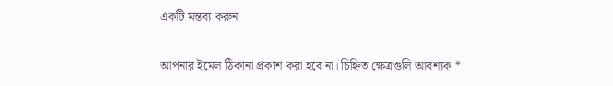একটি মন্তব্য করুন

আপনার ইমেল ঠিকানা প্রকাশ করা হবে না। চিহ্নিত ক্ষেত্রগুলি আবশ্যক *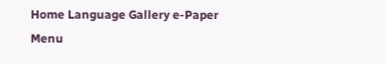Home Language Gallery e-Paper
Menu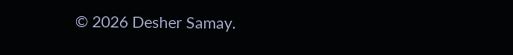© 2026 Desher Samay.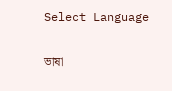Select Language

ভাষা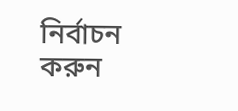নির্বাচন করুন